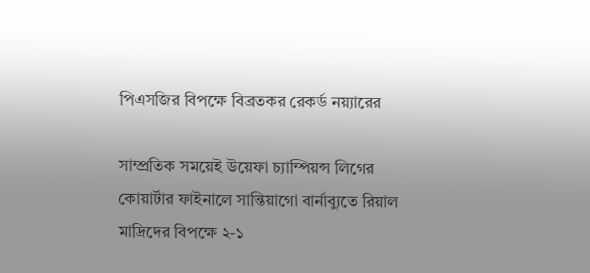পিএসজির বিপক্ষে বিব্রতকর রেকর্ড নয়্যারের

সাম্প্রতিক সময়েই উয়েফা চ্যাম্পিয়ন্স লিগের কোয়ার্টার ফাইনালে সান্তিয়াগো বার্নাব্যুতে রিয়াল মাদ্রিদের বিপক্ষে ২-১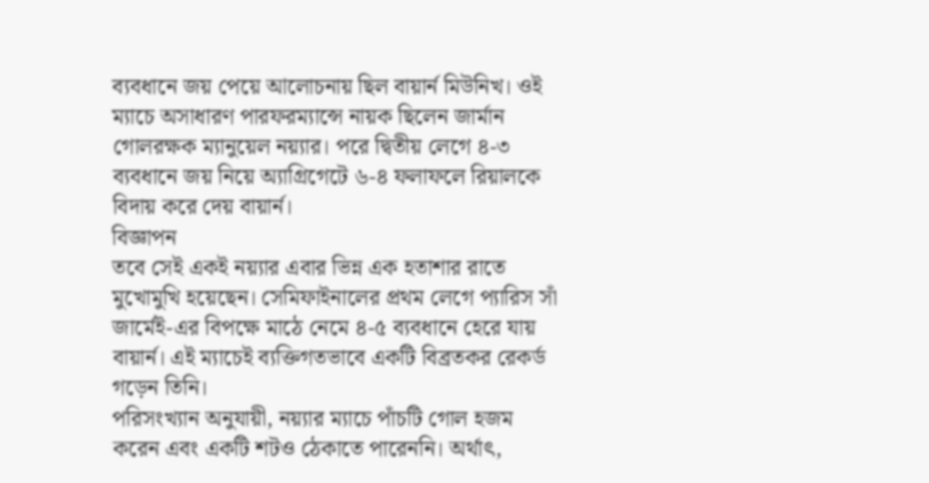ব্যবধানে জয় পেয়ে আলোচনায় ছিল বায়ার্ন মিউনিখ। ওই ম্যাচে অসাধারণ পারফরম্যান্সে নায়ক ছিলেন জার্মান গোলরক্ষক ম্যানুয়েল নয়্যার। পরে দ্বিতীয় লেগে ৪-৩ ব্যবধানে জয় নিয়ে অ্যাগ্রিগেটে ৬-৪ ফলাফলে রিয়ালকে বিদায় করে দেয় বায়ার্ন।
বিজ্ঞাপন
তবে সেই একই নয়্যার এবার ভিন্ন এক হতাশার রাতে মুখোমুখি হয়েছেন। সেমিফাইনালের প্রথম লেগে প্যারিস সাঁ জার্মেই-এর বিপক্ষে মাঠে নেমে ৪-৫ ব্যবধানে হেরে যায় বায়ার্ন। এই ম্যাচেই ব্যক্তিগতভাবে একটি বিব্রতকর রেকর্ড গড়েন তিনি।
পরিসংখ্যান অনুযায়ী, নয়্যার ম্যাচে পাঁচটি গোল হজম করেন এবং একটি শটও ঠেকাতে পারেননি। অর্থাৎ,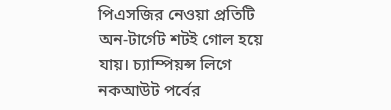পিএসজির নেওয়া প্রতিটি অন-টার্গেট শটই গোল হয়ে যায়। চ্যাম্পিয়ন্স লিগে নকআউট পর্বের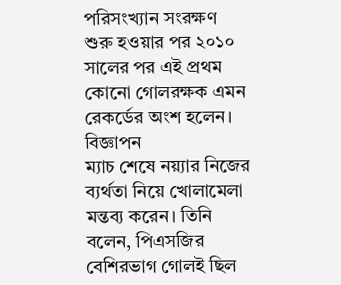পরিসংখ্যান সংরক্ষণ শুরু হওয়ার পর ২০১০ সালের পর এই প্রথম কোনো গোলরক্ষক এমন রেকর্ডের অংশ হলেন।
বিজ্ঞাপন
ম্যাচ শেষে নয়্যার নিজের ব্যর্থতা নিয়ে খোলামেলা মন্তব্য করেন। তিনি বলেন, পিএসজির বেশিরভাগ গোলই ছিল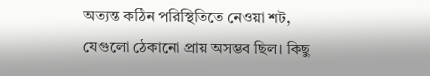অত্যন্ত কঠিন পরিস্থিতিতে নেওয়া শট, যেগুলো ঠেকানো প্রায় অসম্ভব ছিল। কিছু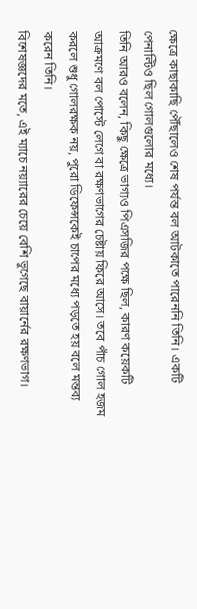ক্ষেত্রে কাছাকাছি পৌঁছালেও শেষ পর্যন্ত বল আটকাতে পারেননি তিনি। একটি পেনাল্টিও ছিল গোলগুলোর মধ্যে।
তিনি আরও বলেন, কিছু ক্ষেত্রে ভাগ্যও পিএসজির পক্ষে ছিল, কারণ কয়েকটি আক্রমণে বল পোস্টে লেগে বা রক্ষণভাগের চেষ্টায় ফিরে আসে। তবে পাঁচ গোল হজম করলে শুধু গোলরক্ষক নয়, পুরো ডিফেন্সকেই চাপের মধ্যে পড়তে হয় বলে মন্তব্য করেন তিনি।
বিশেষজ্ঞদের মতে, এই ম্যাচে নয়্যারের চেয়ে বেশি ভুগেছে বায়ার্নের রক্ষণভাগ।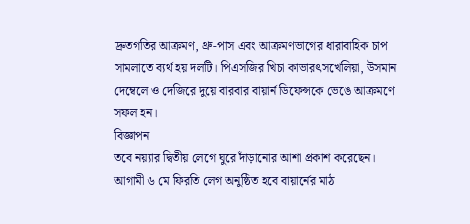দ্রুতগতির আক্রমণ, থ্রু-পাস এবং আক্রমণভাগের ধারাবাহিক চাপ সামলাতে ব্যর্থ হয় দলটি। পিএসজির খিচা কাভারৎসখেলিয়া, উসমান দেম্বেলে ও দেজিরে দুয়ে বারবার বায়ার্ন ডিফেন্সকে ভেঙে আক্রমণে সফল হন।
বিজ্ঞাপন
তবে নয়্যার দ্বিতীয় লেগে ঘুরে দাঁড়ানোর আশা প্রকাশ করেছেন। আগামী ৬ মে ফিরতি লেগ অনুষ্ঠিত হবে বায়ার্নের মাঠ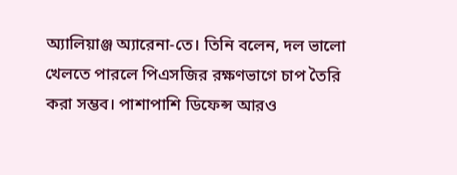অ্যালিয়াঞ্জ অ্যারেনা-তে। তিনি বলেন, দল ভালো খেলতে পারলে পিএসজির রক্ষণভাগে চাপ তৈরি করা সম্ভব। পাশাপাশি ডিফেন্স আরও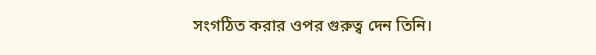সংগঠিত করার ওপর গুরুত্ব দেন তিনি।